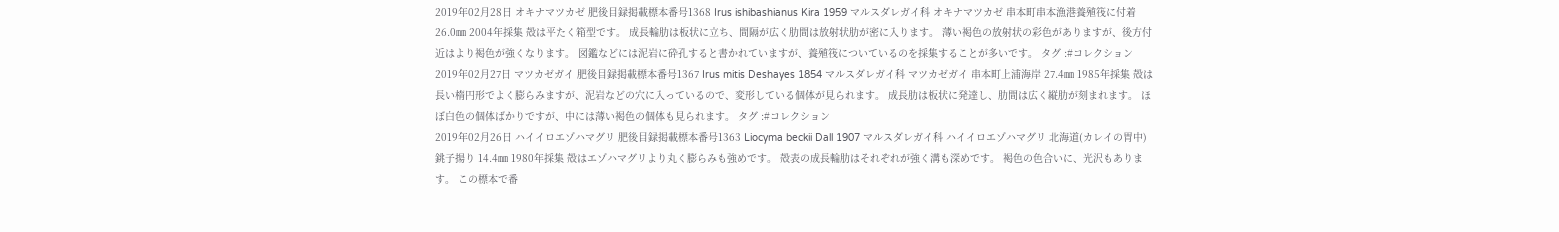2019年02月28日 オキナマツカゼ 肥後目録掲載標本番号1368 Irus ishibashianus Kira 1959 マルスダレガイ科 オキナマツカゼ 串本町串本漁港養殖筏に付着 26.0㎜ 2004年採集 殻は平たく箱型です。 成長輪肋は板状に立ち、間隔が広く肋間は放射状肋が密に入ります。 薄い褐色の放射状の彩色がありますが、後方付近はより褐色が強くなります。 図鑑などには泥岩に砕孔すると書かれていますが、養殖筏についているのを採集することが多いです。 タグ :#コレクション
2019年02月27日 マツカゼガイ 肥後目録掲載標本番号1367 Irus mitis Deshayes 1854 マルスダレガイ科 マツカゼガイ 串本町上浦海岸 27.4㎜ 1985年採集 殻は長い楕円形でよく膨らみますが、泥岩などの穴に入っているので、変形している個体が見られます。 成長肋は板状に発達し、肋間は広く縦肋が刻まれます。 ほぼ白色の個体ばかりですが、中には薄い褐色の個体も見られます。 タグ :#コレクション
2019年02月26日 ハイイロエゾハマグリ 肥後目録掲載標本番号1363 Liocyma beckii Dall 1907 マルスダレガイ科 ハイイロエゾハマグリ 北海道(カレイの胃中) 銚子揚り 14.4㎜ 1980年採集 殻はエゾハマグリより丸く膨らみも強めです。 殻表の成長輪肋はそれぞれが強く溝も深めです。 褐色の色合いに、光沢もあります。 この標本で番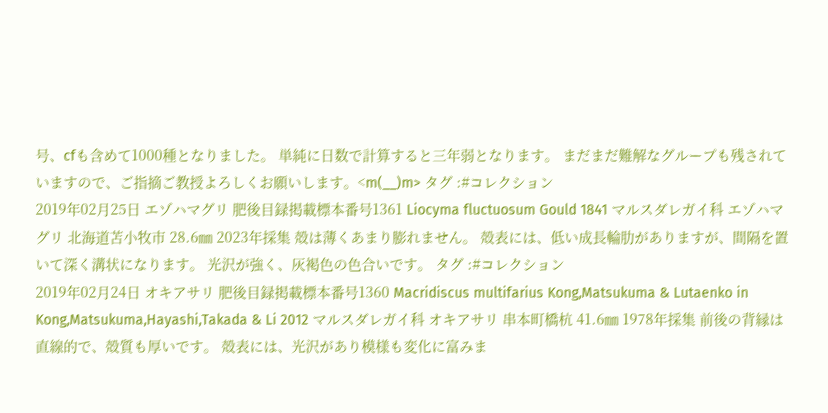号、cfも含めて1000種となりました。 単純に日数で計算すると三年弱となります。 まだまだ難解なグループも残されていますので、ご指摘ご教授よろしくお願いします。<m(__)m> タグ :#コレクション
2019年02月25日 エゾハマグリ 肥後目録掲載標本番号1361 Liocyma fluctuosum Gould 1841 マルスダレガイ科 エゾハマグリ 北海道苫小牧市 28.6㎜ 2023年採集 殻は薄くあまり膨れません。 殻表には、低い成長輪肋がありますが、間隔を置いて深く溝状になります。 光沢が強く、灰褐色の色合いです。 タグ :#コレクション
2019年02月24日 オキアサリ 肥後目録掲載標本番号1360 Macridiscus multifarius Kong,Matsukuma & Lutaenko in Kong,Matsukuma,Hayashi,Takada & Li 2012 マルスダレガイ科 オキアサリ 串本町橋杭 41.6㎜ 1978年採集 前後の背縁は直線的で、殻質も厚いです。 殻表には、光沢があり模様も変化に富みま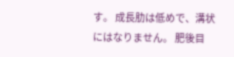す。 成長肋は低めで、溝状にはなりません。 肥後目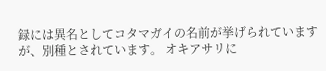録には異名としてコタマガイの名前が挙げられていますが、別種とされています。 オキアサリに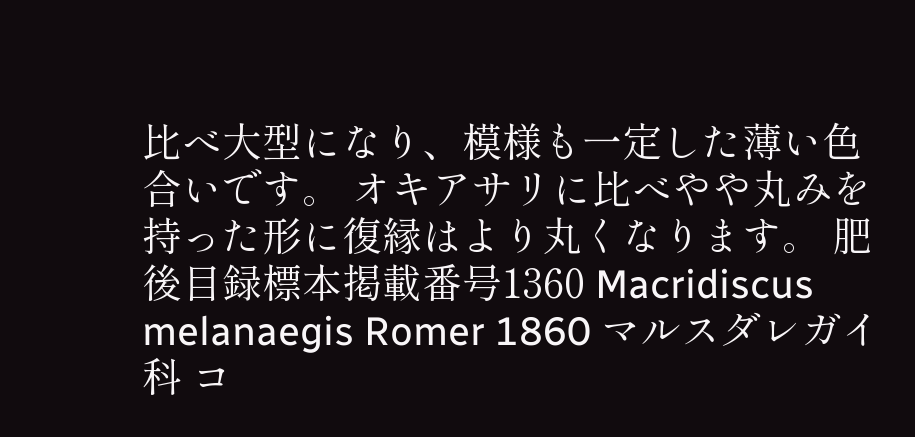比べ大型になり、模様も一定した薄い色合いです。 オキアサリに比べやや丸みを持った形に復縁はより丸くなります。 肥後目録標本掲載番号1360 Macridiscus melanaegis Romer 1860 マルスダレガイ科 コ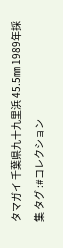タマガイ 千葉県九十九里浜 45.5㎜ 1989年採集 タグ :#コレクション